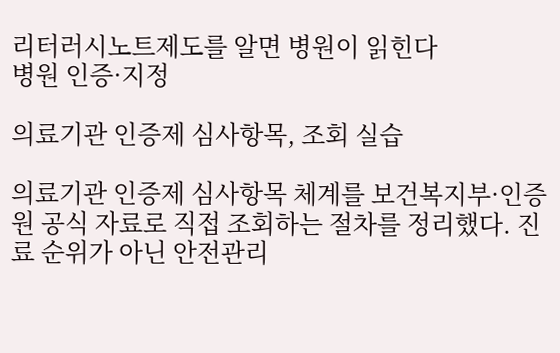리터러시노트제도를 알면 병원이 읽힌다
병원 인증·지정

의료기관 인증제 심사항목, 조회 실습

의료기관 인증제 심사항목 체계를 보건복지부·인증원 공식 자료로 직접 조회하는 절차를 정리했다. 진료 순위가 아닌 안전관리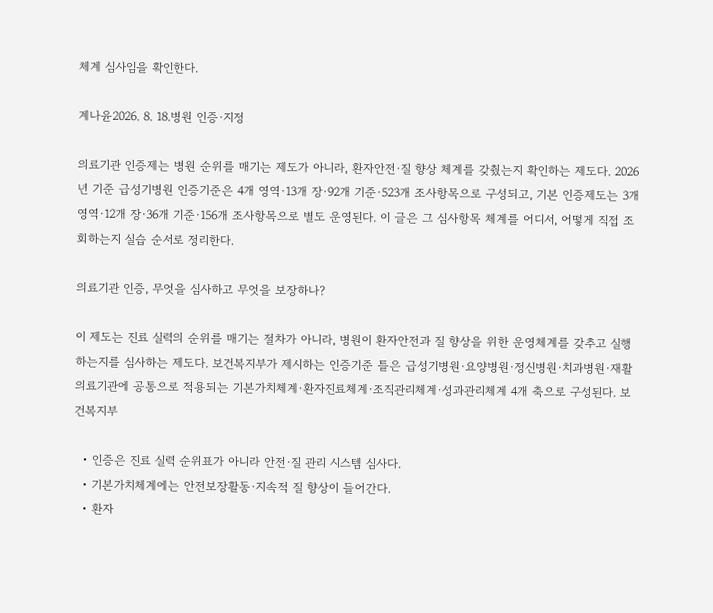체계 심사임을 확인한다.

계나윤2026. 8. 18.병원 인증·지정

의료기관 인증제는 병원 순위를 매기는 제도가 아니라, 환자안전·질 향상 체계를 갖췄는지 확인하는 제도다. 2026년 기준 급성기병원 인증기준은 4개 영역·13개 장·92개 기준·523개 조사항목으로 구성되고, 기본 인증제도는 3개 영역·12개 장·36개 기준·156개 조사항목으로 별도 운영된다. 이 글은 그 심사항목 체계를 어디서, 어떻게 직접 조회하는지 실습 순서로 정리한다.

의료기관 인증, 무엇을 심사하고 무엇을 보장하나?

이 제도는 진료 실력의 순위를 매기는 절차가 아니라, 병원이 환자안전과 질 향상을 위한 운영체계를 갖추고 실행하는지를 심사하는 제도다. 보건복지부가 제시하는 인증기준 틀은 급성기병원·요양병원·정신병원·치과병원·재활의료기관에 공통으로 적용되는 기본가치체계·환자진료체계·조직관리체계·성과관리체계 4개 축으로 구성된다. 보건복지부

  • 인증은 진료 실력 순위표가 아니라 안전·질 관리 시스템 심사다.
  • 기본가치체계에는 안전보장활동·지속적 질 향상이 들어간다.
  • 환자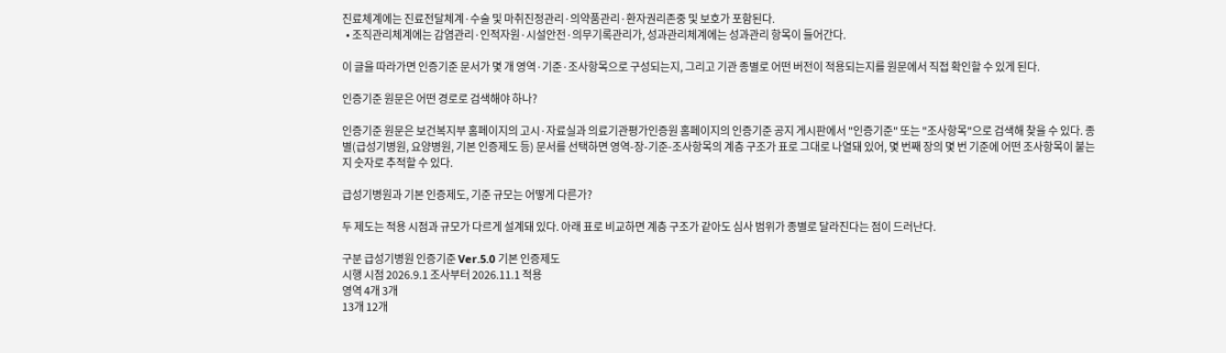진료체계에는 진료전달체계·수술 및 마취진정관리·의약품관리·환자권리존중 및 보호가 포함된다.
  • 조직관리체계에는 감염관리·인적자원·시설안전·의무기록관리가, 성과관리체계에는 성과관리 항목이 들어간다.

이 글을 따라가면 인증기준 문서가 몇 개 영역·기준·조사항목으로 구성되는지, 그리고 기관 종별로 어떤 버전이 적용되는지를 원문에서 직접 확인할 수 있게 된다.

인증기준 원문은 어떤 경로로 검색해야 하나?

인증기준 원문은 보건복지부 홈페이지의 고시·자료실과 의료기관평가인증원 홈페이지의 인증기준 공지 게시판에서 "인증기준" 또는 "조사항목"으로 검색해 찾을 수 있다. 종별(급성기병원, 요양병원, 기본 인증제도 등) 문서를 선택하면 영역-장-기준-조사항목의 계층 구조가 표로 그대로 나열돼 있어, 몇 번째 장의 몇 번 기준에 어떤 조사항목이 붙는지 숫자로 추적할 수 있다.

급성기병원과 기본 인증제도, 기준 규모는 어떻게 다른가?

두 제도는 적용 시점과 규모가 다르게 설계돼 있다. 아래 표로 비교하면 계층 구조가 같아도 심사 범위가 종별로 달라진다는 점이 드러난다.

구분 급성기병원 인증기준 Ver.5.0 기본 인증제도
시행 시점 2026.9.1 조사부터 2026.11.1 적용
영역 4개 3개
13개 12개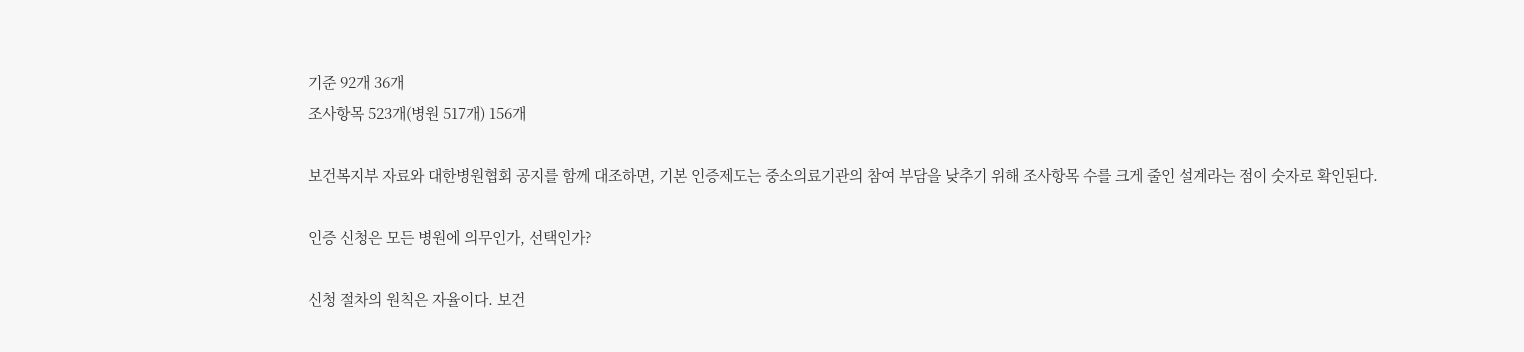기준 92개 36개
조사항목 523개(병원 517개) 156개

보건복지부 자료와 대한병원협회 공지를 함께 대조하면, 기본 인증제도는 중소의료기관의 참여 부담을 낮추기 위해 조사항목 수를 크게 줄인 설계라는 점이 숫자로 확인된다.

인증 신청은 모든 병원에 의무인가, 선택인가?

신청 절차의 원칙은 자율이다. 보건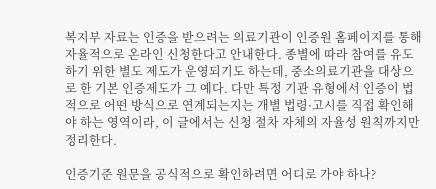복지부 자료는 인증을 받으려는 의료기관이 인증원 홈페이지를 통해 자율적으로 온라인 신청한다고 안내한다. 종별에 따라 참여를 유도하기 위한 별도 제도가 운영되기도 하는데, 중소의료기관을 대상으로 한 기본 인증제도가 그 예다. 다만 특정 기관 유형에서 인증이 법적으로 어떤 방식으로 연계되는지는 개별 법령·고시를 직접 확인해야 하는 영역이라, 이 글에서는 신청 절차 자체의 자율성 원칙까지만 정리한다.

인증기준 원문을 공식적으로 확인하려면 어디로 가야 하나?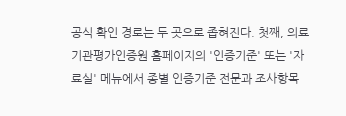공식 확인 경로는 두 곳으로 좁혀진다. 첫째, 의료기관평가인증원 홈페이지의 '인증기준' 또는 '자료실' 메뉴에서 종별 인증기준 전문과 조사항목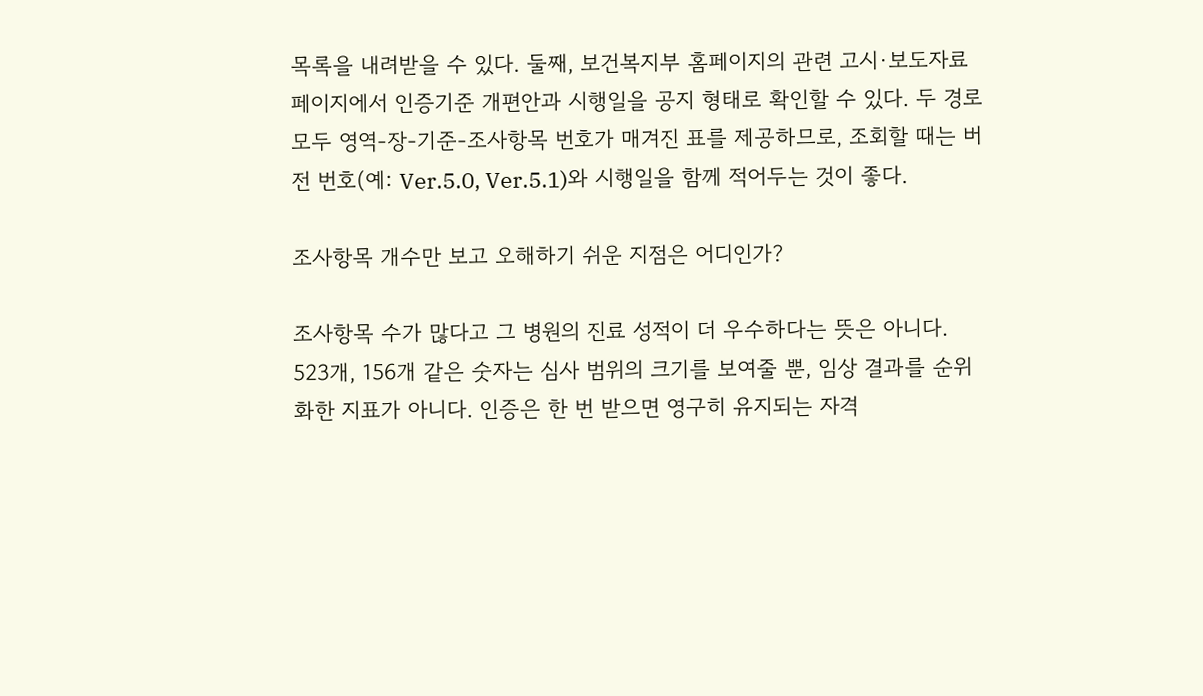목록을 내려받을 수 있다. 둘째, 보건복지부 홈페이지의 관련 고시·보도자료 페이지에서 인증기준 개편안과 시행일을 공지 형태로 확인할 수 있다. 두 경로 모두 영역-장-기준-조사항목 번호가 매겨진 표를 제공하므로, 조회할 때는 버전 번호(예: Ver.5.0, Ver.5.1)와 시행일을 함께 적어두는 것이 좋다.

조사항목 개수만 보고 오해하기 쉬운 지점은 어디인가?

조사항목 수가 많다고 그 병원의 진료 성적이 더 우수하다는 뜻은 아니다. 523개, 156개 같은 숫자는 심사 범위의 크기를 보여줄 뿐, 임상 결과를 순위화한 지표가 아니다. 인증은 한 번 받으면 영구히 유지되는 자격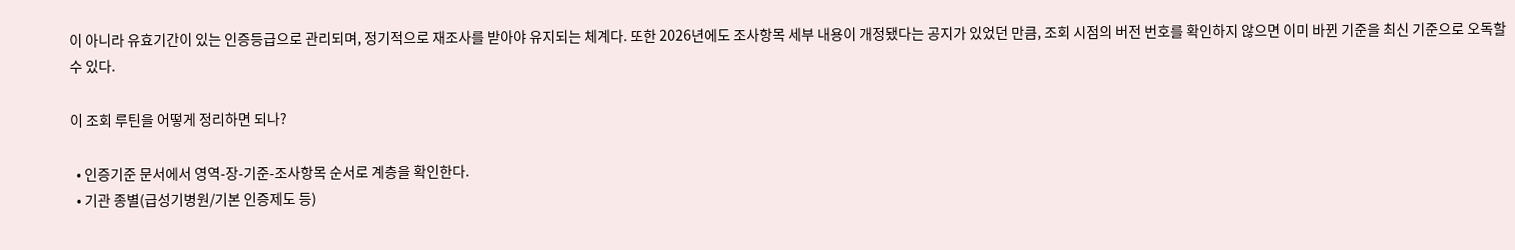이 아니라 유효기간이 있는 인증등급으로 관리되며, 정기적으로 재조사를 받아야 유지되는 체계다. 또한 2026년에도 조사항목 세부 내용이 개정됐다는 공지가 있었던 만큼, 조회 시점의 버전 번호를 확인하지 않으면 이미 바뀐 기준을 최신 기준으로 오독할 수 있다.

이 조회 루틴을 어떻게 정리하면 되나?

  • 인증기준 문서에서 영역-장-기준-조사항목 순서로 계층을 확인한다.
  • 기관 종별(급성기병원/기본 인증제도 등)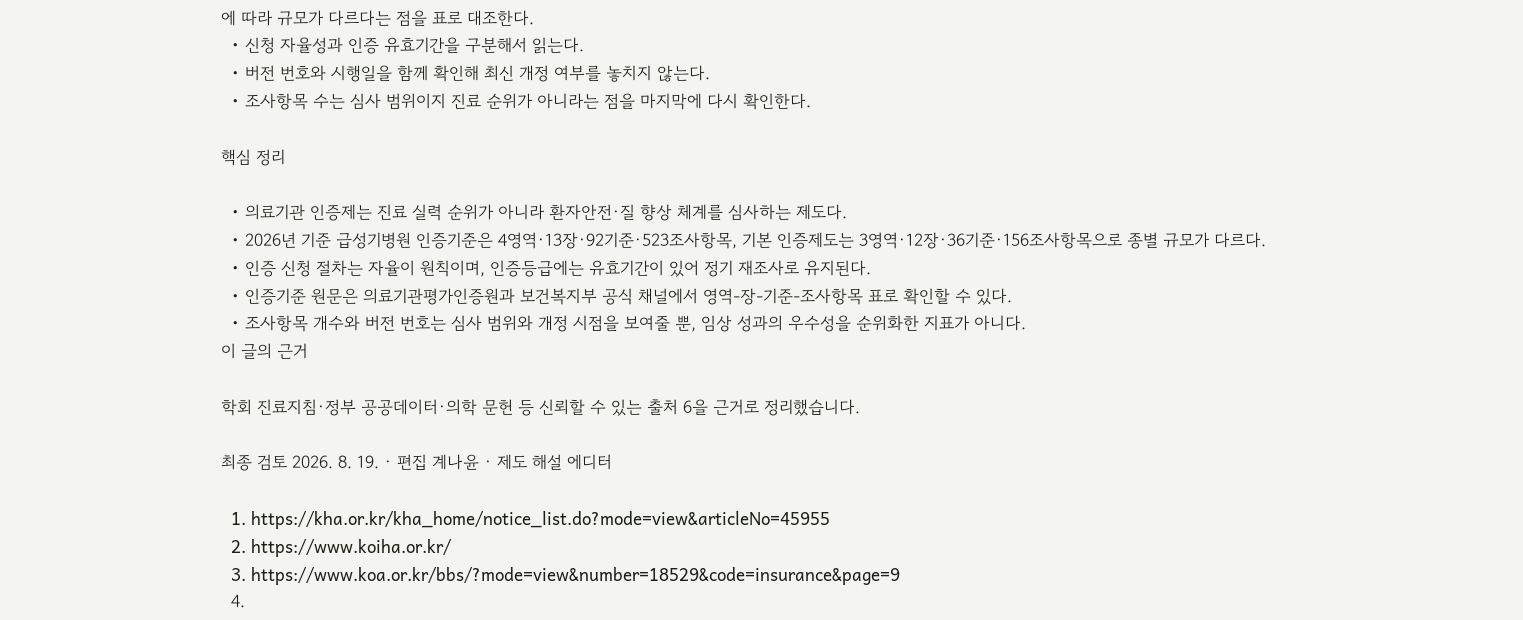에 따라 규모가 다르다는 점을 표로 대조한다.
  • 신청 자율성과 인증 유효기간을 구분해서 읽는다.
  • 버전 번호와 시행일을 함께 확인해 최신 개정 여부를 놓치지 않는다.
  • 조사항목 수는 심사 범위이지 진료 순위가 아니라는 점을 마지막에 다시 확인한다.

핵심 정리

  • 의료기관 인증제는 진료 실력 순위가 아니라 환자안전·질 향상 체계를 심사하는 제도다.
  • 2026년 기준 급성기병원 인증기준은 4영역·13장·92기준·523조사항목, 기본 인증제도는 3영역·12장·36기준·156조사항목으로 종별 규모가 다르다.
  • 인증 신청 절차는 자율이 원칙이며, 인증등급에는 유효기간이 있어 정기 재조사로 유지된다.
  • 인증기준 원문은 의료기관평가인증원과 보건복지부 공식 채널에서 영역-장-기준-조사항목 표로 확인할 수 있다.
  • 조사항목 개수와 버전 번호는 심사 범위와 개정 시점을 보여줄 뿐, 임상 성과의 우수성을 순위화한 지표가 아니다.
이 글의 근거

학회 진료지침·정부 공공데이터·의학 문헌 등 신뢰할 수 있는 출처 6을 근거로 정리했습니다.

최종 검토 2026. 8. 19. · 편집 계나윤 · 제도 해설 에디터

  1. https://kha.or.kr/kha_home/notice_list.do?mode=view&articleNo=45955
  2. https://www.koiha.or.kr/
  3. https://www.koa.or.kr/bbs/?mode=view&number=18529&code=insurance&page=9
  4.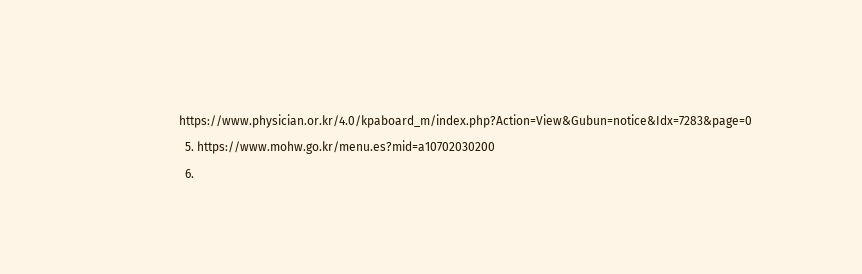https://www.physician.or.kr/4.0/kpaboard_m/index.php?Action=View&Gubun=notice&Idx=7283&page=0
  5. https://www.mohw.go.kr/menu.es?mid=a10702030200
  6.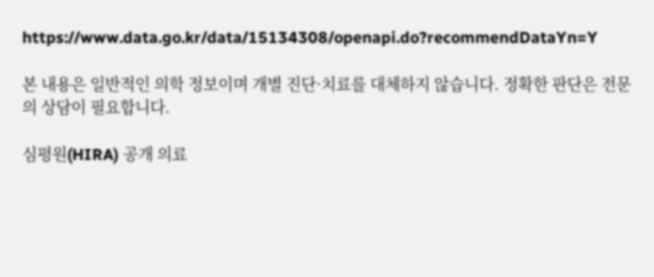https://www.data.go.kr/data/15134308/openapi.do?recommendDataYn=Y

본 내용은 일반적인 의학 정보이며 개별 진단·치료를 대체하지 않습니다. 정확한 판단은 전문의 상담이 필요합니다.

심평원(HIRA) 공개 의료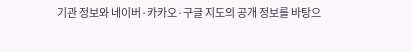기관 정보와 네이버·카카오·구글 지도의 공개 정보를 바탕으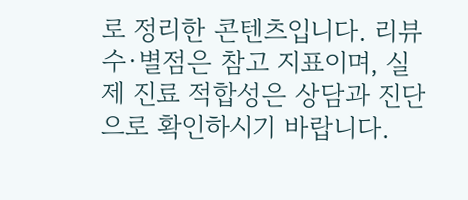로 정리한 콘텐츠입니다. 리뷰 수·별점은 참고 지표이며, 실제 진료 적합성은 상담과 진단으로 확인하시기 바랍니다.